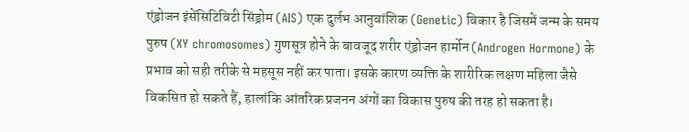एंड्रोजन इंसेंसिटिविटी सिंड्रोम (AIS) एक दुर्लभ आनुवांशिक (Genetic) विकार है जिसमें जन्म के समय पुरुष (XY chromosomes) गुणसूत्र होने के बावजूद शरीर एंड्रोजन हार्मोन (Androgen Hormone) के प्रभाव को सही तरीके से महसूस नहीं कर पाता। इसके कारण व्यक्ति के शारीरिक लक्षण महिला जैसे विकसित हो सकते हैं, हालांकि आंतरिक प्रजनन अंगों का विकास पुरुष की तरह हो सकता है।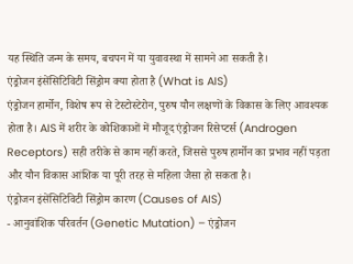यह स्थिति जन्म के समय, बचपन में या युवावस्था में सामने आ सकती है।
एंड्रोजन इंसेंसिटिविटी सिंड्रोम क्या होता है (What is AIS)
एंड्रोजन हार्मोन, विशेष रूप से टेस्टोस्टेरोन, पुरुष यौन लक्षणों के विकास के लिए आवश्यक होता है। AIS में शरीर के कोशिकाओं में मौजूद एंड्रोजन रिसेप्टर्स (Androgen Receptors) सही तरीके से काम नहीं करते, जिससे पुरुष हार्मोन का प्रभाव नहीं पड़ता और यौन विकास आंशिक या पूरी तरह से महिला जैसा हो सकता है।
एंड्रोजन इंसेंसिटिविटी सिंड्रोम कारण (Causes of AIS)
- आनुवांशिक परिवर्तन (Genetic Mutation) – एंड्रोजन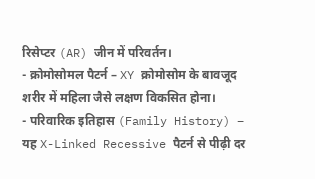रिसेप्टर (AR) जीन में परिवर्तन।
- क्रोमोसोमल पैटर्न – XY क्रोमोसोम के बावजूद शरीर में महिला जैसे लक्षण विकसित होना।
- परिवारिक इतिहास (Family History) – यह X-Linked Recessive पैटर्न से पीढ़ी दर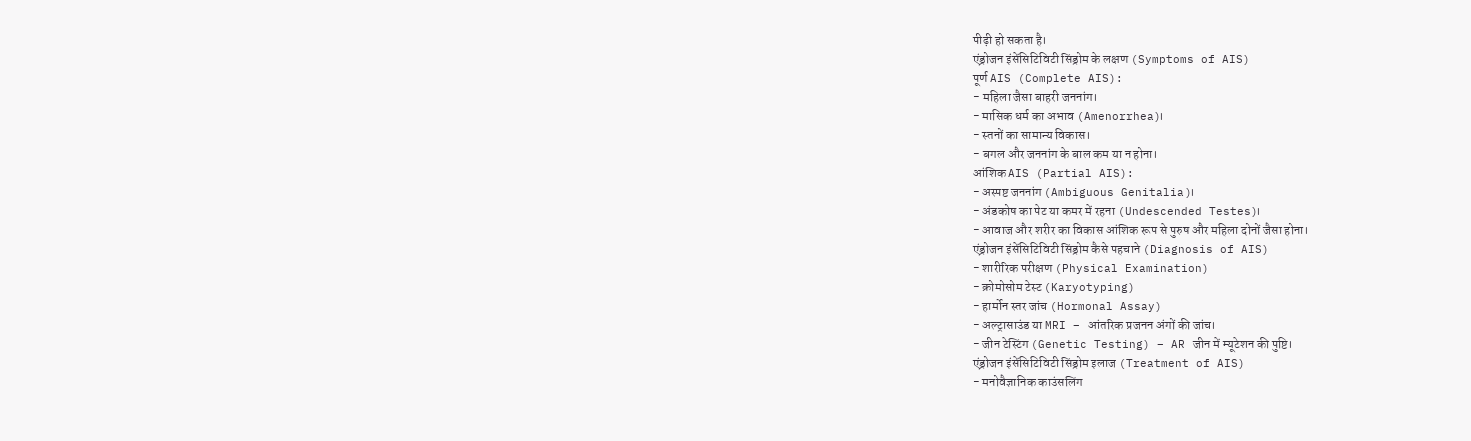पीढ़ी हो सकता है।
एंड्रोजन इंसेंसिटिविटी सिंड्रोम के लक्षण (Symptoms of AIS)
पूर्ण AIS (Complete AIS):
- महिला जैसा बाहरी जननांग।
- मासिक धर्म का अभाव (Amenorrhea)।
- स्तनों का सामान्य विकास।
- बगल और जननांग के बाल कम या न होना।
आंशिक AIS (Partial AIS):
- अस्पष्ट जननांग (Ambiguous Genitalia)।
- अंडकोष का पेट या कमर में रहना (Undescended Testes)।
- आवाज और शरीर का विकास आंशिक रूप से पुरुष और महिला दोनों जैसा होना।
एंड्रोजन इंसेंसिटिविटी सिंड्रोम कैसे पहचाने (Diagnosis of AIS)
- शारीरिक परीक्षण (Physical Examination)
- क्रोमोसोम टेस्ट (Karyotyping)
- हार्मोन स्तर जांच (Hormonal Assay)
- अल्ट्रासाउंड या MRI – आंतरिक प्रजनन अंगों की जांच।
- जीन टेस्टिंग (Genetic Testing) – AR जीन में म्यूटेशन की पुष्टि।
एंड्रोजन इंसेंसिटिविटी सिंड्रोम इलाज (Treatment of AIS)
- मनोवैज्ञानिक काउंसलिंग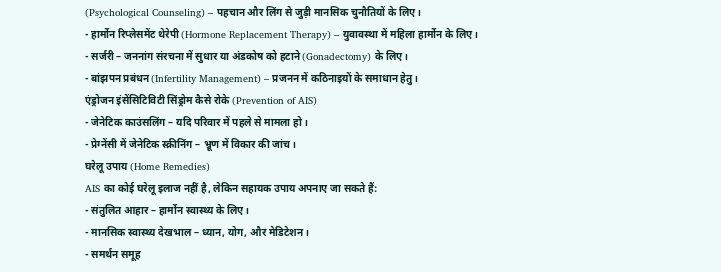(Psychological Counseling) – पहचान और लिंग से जुड़ी मानसिक चुनौतियों के लिए।
- हार्मोन रिप्लेसमेंट थेरेपी (Hormone Replacement Therapy) – युवावस्था में महिला हार्मोन के लिए।
- सर्जरी – जननांग संरचना में सुधार या अंडकोष को हटाने (Gonadectomy) के लिए।
- बांझपन प्रबंधन (Infertility Management) – प्रजनन में कठिनाइयों के समाधान हेतु।
एंड्रोजन इंसेंसिटिविटी सिंड्रोम कैसे रोके (Prevention of AIS)
- जेनेटिक काउंसलिंग – यदि परिवार में पहले से मामला हो।
- प्रेग्नेंसी में जेनेटिक स्क्रीनिंग – भ्रूण में विकार की जांच।
घरेलू उपाय (Home Remedies)
AIS का कोई घरेलू इलाज नहीं है, लेकिन सहायक उपाय अपनाए जा सकते हैं:
- संतुलित आहार – हार्मोन स्वास्थ्य के लिए।
- मानसिक स्वास्थ्य देखभाल – ध्यान, योग, और मेडिटेशन।
- समर्थन समूह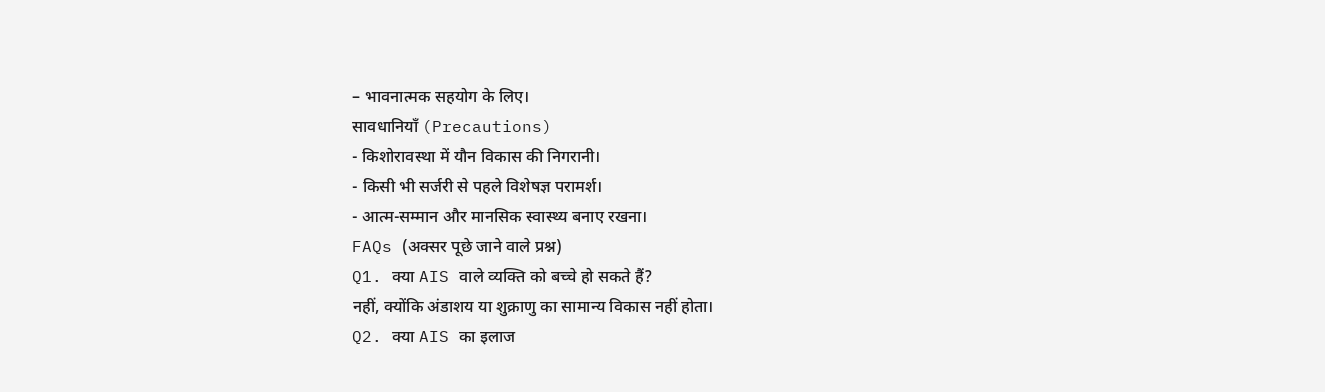– भावनात्मक सहयोग के लिए।
सावधानियाँ (Precautions)
- किशोरावस्था में यौन विकास की निगरानी।
- किसी भी सर्जरी से पहले विशेषज्ञ परामर्श।
- आत्म-सम्मान और मानसिक स्वास्थ्य बनाए रखना।
FAQs (अक्सर पूछे जाने वाले प्रश्न)
Q1. क्या AIS वाले व्यक्ति को बच्चे हो सकते हैं?
नहीं, क्योंकि अंडाशय या शुक्राणु का सामान्य विकास नहीं होता।
Q2. क्या AIS का इलाज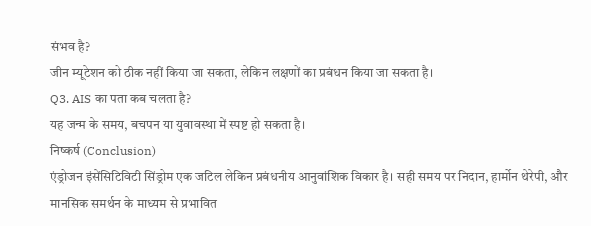संभव है?
जीन म्यूटेशन को ठीक नहीं किया जा सकता, लेकिन लक्षणों का प्रबंधन किया जा सकता है।
Q3. AIS का पता कब चलता है?
यह जन्म के समय, बचपन या युवावस्था में स्पष्ट हो सकता है।
निष्कर्ष (Conclusion)
एंड्रोजन इंसेंसिटिविटी सिंड्रोम एक जटिल लेकिन प्रबंधनीय आनुवांशिक विकार है। सही समय पर निदान, हार्मोन थेरेपी, और मानसिक समर्थन के माध्यम से प्रभावित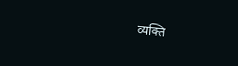व्यक्ति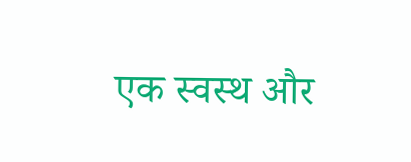एक स्वस्थ और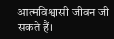आत्मविश्वासी जीवन जी सकते हैं।